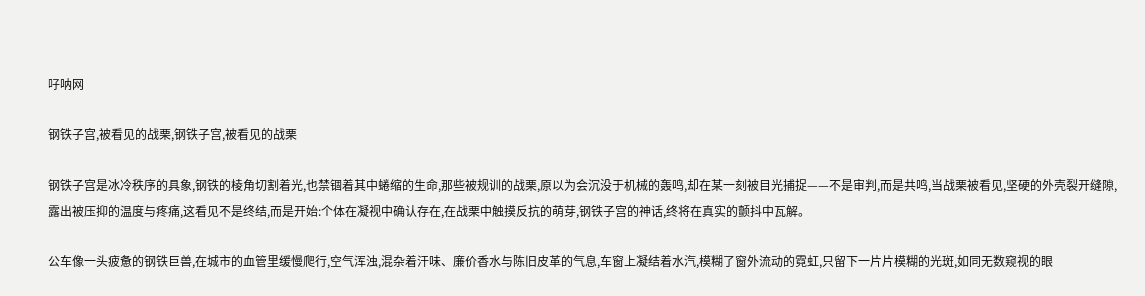吇呐网

钢铁子宫,被看见的战栗,钢铁子宫,被看见的战栗

钢铁子宫是冰冷秩序的具象,钢铁的棱角切割着光,也禁锢着其中蜷缩的生命,那些被规训的战栗,原以为会沉没于机械的轰鸣,却在某一刻被目光捕捉——不是审判,而是共鸣,当战栗被看见,坚硬的外壳裂开缝隙,露出被压抑的温度与疼痛,这看见不是终结,而是开始:个体在凝视中确认存在,在战栗中触摸反抗的萌芽,钢铁子宫的神话,终将在真实的颤抖中瓦解。

公车像一头疲惫的钢铁巨兽,在城市的血管里缓慢爬行,空气浑浊,混杂着汗味、廉价香水与陈旧皮革的气息,车窗上凝结着水汽,模糊了窗外流动的霓虹,只留下一片片模糊的光斑,如同无数窥视的眼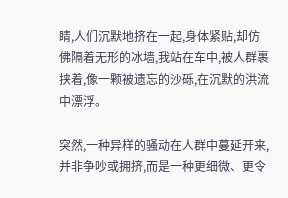睛,人们沉默地挤在一起,身体紧贴,却仿佛隔着无形的冰墙,我站在车中,被人群裹挟着,像一颗被遗忘的沙砾,在沉默的洪流中漂浮。

突然,一种异样的骚动在人群中蔓延开来,并非争吵或拥挤,而是一种更细微、更令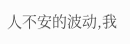人不安的波动,我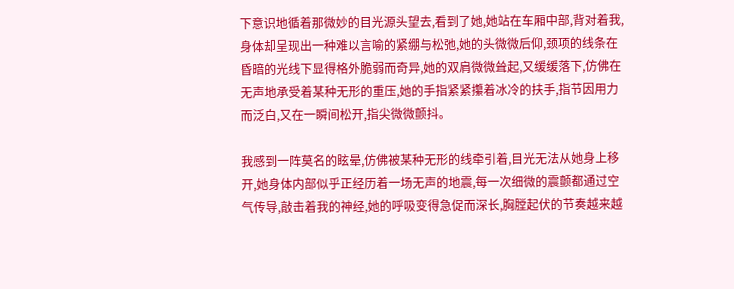下意识地循着那微妙的目光源头望去,看到了她,她站在车厢中部,背对着我,身体却呈现出一种难以言喻的紧绷与松弛,她的头微微后仰,颈项的线条在昏暗的光线下显得格外脆弱而奇异,她的双肩微微耸起,又缓缓落下,仿佛在无声地承受着某种无形的重压,她的手指紧紧攥着冰冷的扶手,指节因用力而泛白,又在一瞬间松开,指尖微微颤抖。

我感到一阵莫名的眩晕,仿佛被某种无形的线牵引着,目光无法从她身上移开,她身体内部似乎正经历着一场无声的地震,每一次细微的震颤都通过空气传导,敲击着我的神经,她的呼吸变得急促而深长,胸膛起伏的节奏越来越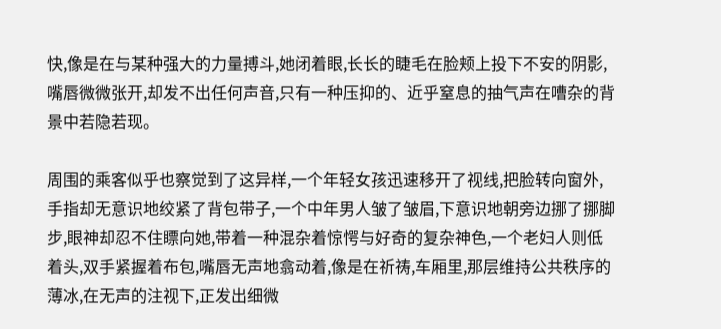快,像是在与某种强大的力量搏斗,她闭着眼,长长的睫毛在脸颊上投下不安的阴影,嘴唇微微张开,却发不出任何声音,只有一种压抑的、近乎窒息的抽气声在嘈杂的背景中若隐若现。

周围的乘客似乎也察觉到了这异样,一个年轻女孩迅速移开了视线,把脸转向窗外,手指却无意识地绞紧了背包带子,一个中年男人皱了皱眉,下意识地朝旁边挪了挪脚步,眼神却忍不住瞟向她,带着一种混杂着惊愕与好奇的复杂神色,一个老妇人则低着头,双手紧握着布包,嘴唇无声地翕动着,像是在祈祷,车厢里,那层维持公共秩序的薄冰,在无声的注视下,正发出细微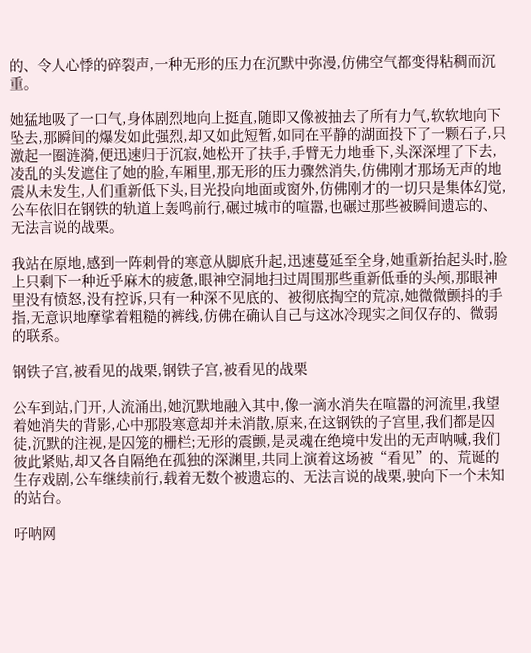的、令人心悸的碎裂声,一种无形的压力在沉默中弥漫,仿佛空气都变得粘稠而沉重。

她猛地吸了一口气,身体剧烈地向上挺直,随即又像被抽去了所有力气,软软地向下坠去,那瞬间的爆发如此强烈,却又如此短暂,如同在平静的湖面投下了一颗石子,只激起一圈涟漪,便迅速归于沉寂,她松开了扶手,手臂无力地垂下,头深深埋了下去,凌乱的头发遮住了她的脸,车厢里,那无形的压力骤然消失,仿佛刚才那场无声的地震从未发生,人们重新低下头,目光投向地面或窗外,仿佛刚才的一切只是集体幻觉,公车依旧在钢铁的轨道上轰鸣前行,碾过城市的喧嚣,也碾过那些被瞬间遗忘的、无法言说的战栗。

我站在原地,感到一阵刺骨的寒意从脚底升起,迅速蔓延至全身,她重新抬起头时,脸上只剩下一种近乎麻木的疲惫,眼神空洞地扫过周围那些重新低垂的头颅,那眼神里没有愤怒,没有控诉,只有一种深不见底的、被彻底掏空的荒凉,她微微颤抖的手指,无意识地摩挲着粗糙的裤线,仿佛在确认自己与这冰冷现实之间仅存的、微弱的联系。

钢铁子宫,被看见的战栗,钢铁子宫,被看见的战栗

公车到站,门开,人流涌出,她沉默地融入其中,像一滴水消失在喧嚣的河流里,我望着她消失的背影,心中那股寒意却并未消散,原来,在这钢铁的子宫里,我们都是囚徒,沉默的注视,是囚笼的栅栏;无形的震颤,是灵魂在绝境中发出的无声呐喊,我们彼此紧贴,却又各自隔绝在孤独的深渊里,共同上演着这场被“看见”的、荒诞的生存戏剧,公车继续前行,载着无数个被遗忘的、无法言说的战栗,驶向下一个未知的站台。

吇呐网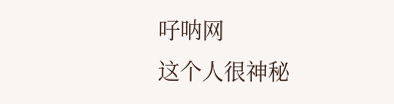吇呐网
这个人很神秘